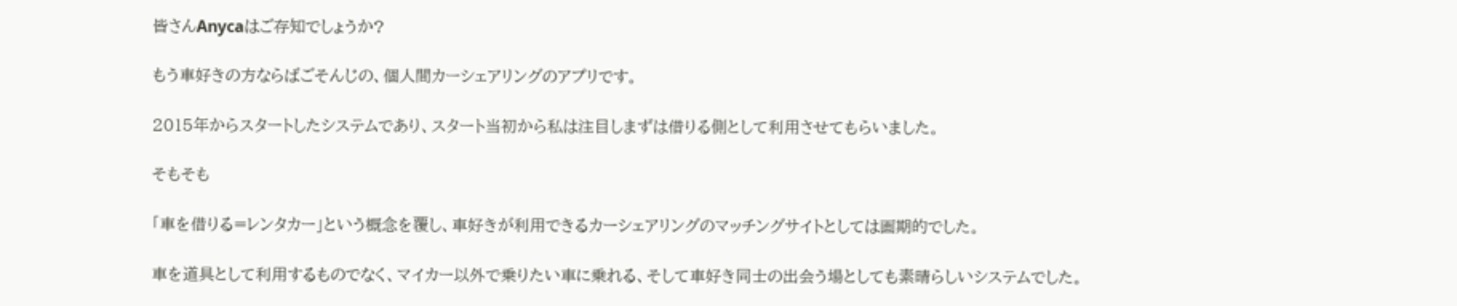皆さんAnycaはご存知でしょうか?

もう車好きの方ならばごそんじの、個人間カーシェアリングのアプリです。

2015年からスタートしたシステムであり、スタート当初から私は注目しまずは借りる側として利用させてもらいました。

そもそも

「車を借りる=レンタカー」という概念を覆し、車好きが利用できるカーシェアリングのマッチングサイトとしては画期的でした。

車を道具として利用するものでなく、マイカー以外で乗りたい車に乗れる、そして車好き同士の出会う場としても素晴らしいシステムでした。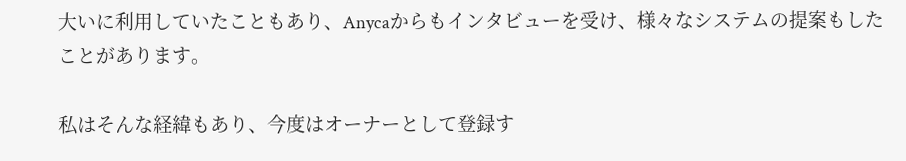大いに利用していたこともあり、Anycaからもインタビューを受け、様々なシステムの提案もしたことがあります。

私はそんな経緯もあり、今度はオーナーとして登録す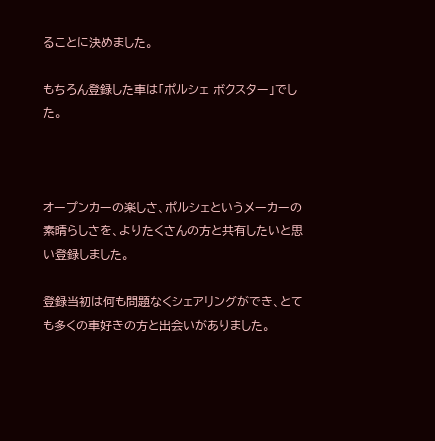ることに決めました。

もちろん登録した車は「ポルシェ ボクスター」でした。



オープンカーの楽しさ、ポルシェというメーカーの素晴らしさを、よりたくさんの方と共有したいと思い登録しました。

登録当初は何も問題なくシェアリングができ、とても多くの車好きの方と出会いがありました。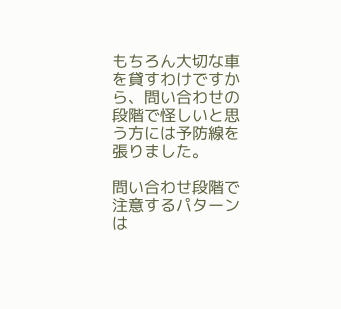もちろん大切な車を貸すわけですから、問い合わせの段階で怪しいと思う方には予防線を張りました。

問い合わせ段階で注意するパターンは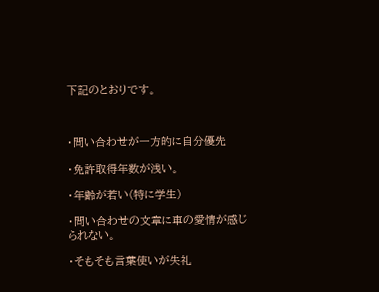下記のとおりです。



・問い合わせが一方的に自分優先

・免許取得年数が浅い。

・年齢が若い(特に学生)

・問い合わせの文章に車の愛情が感じられない。

・そもそも言葉使いが失礼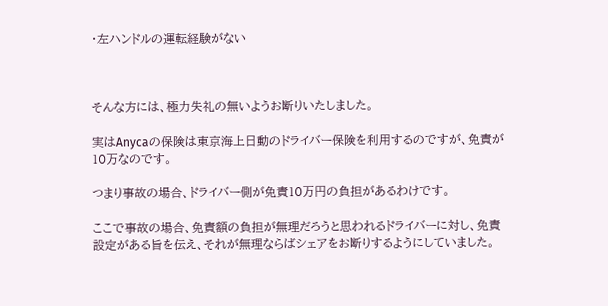・左ハンドルの運転経験がない



そんな方には、極力失礼の無いようお断りいたしました。

実はAnycaの保険は東京海上日動のドライバー保険を利用するのですが、免責が10万なのです。

つまり事故の場合、ドライバー側が免責10万円の負担があるわけです。

ここで事故の場合、免責額の負担が無理だろうと思われるドライバーに対し、免責設定がある旨を伝え、それが無理ならばシェアをお断りするようにしていました。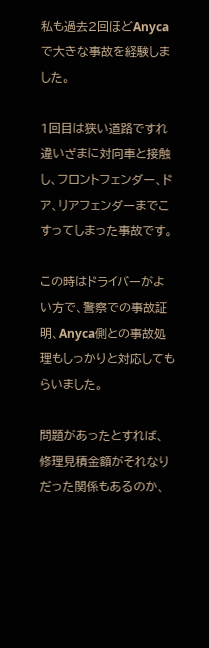私も過去2回ほどAnycaで大きな事故を経験しました。

1回目は狭い道路ですれ違いざまに対向車と接触し、フロントフェンダー、ドア、リアフェンダーまでこすってしまった事故です。

この時はドライバーがよい方で、警察での事故証明、Anyca側との事故処理もしっかりと対応してもらいました。

問題があったとすれば、修理見積金額がそれなりだった関係もあるのか、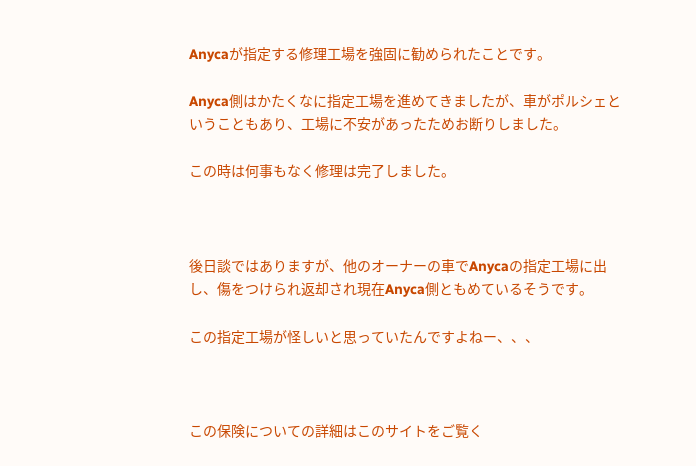Anycaが指定する修理工場を強固に勧められたことです。

Anyca側はかたくなに指定工場を進めてきましたが、車がポルシェということもあり、工場に不安があったためお断りしました。

この時は何事もなく修理は完了しました。



後日談ではありますが、他のオーナーの車でAnycaの指定工場に出し、傷をつけられ返却され現在Anyca側ともめているそうです。

この指定工場が怪しいと思っていたんですよねー、、、



この保険についての詳細はこのサイトをご覧く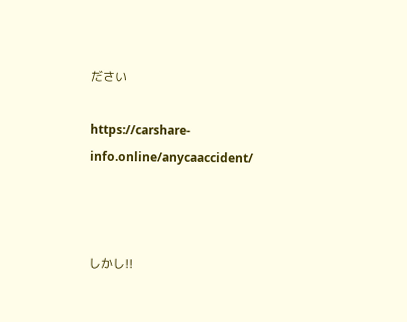ださい

https://carshare-info.online/anycaaccident/



しかし!!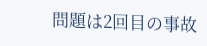問題は2回目の事故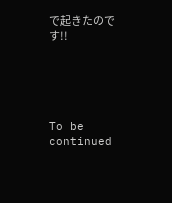で起きたのです!!





To be continued